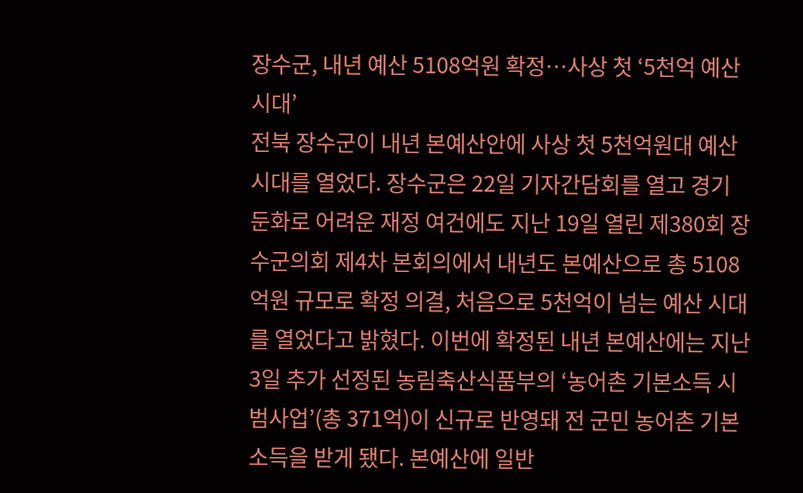장수군, 내년 예산 5108억원 확정…사상 첫 ‘5천억 예산 시대’
전북 장수군이 내년 본예산안에 사상 첫 5천억원대 예산 시대를 열었다. 장수군은 22일 기자간담회를 열고 경기 둔화로 어려운 재정 여건에도 지난 19일 열린 제380회 장수군의회 제4차 본회의에서 내년도 본예산으로 총 5108억원 규모로 확정 의결, 처음으로 5천억이 넘는 예산 시대를 열었다고 밝혔다. 이번에 확정된 내년 본예산에는 지난 3일 추가 선정된 농림축산식품부의 ‘농어촌 기본소득 시범사업’(총 371억)이 신규로 반영돼 전 군민 농어촌 기본소득을 받게 됐다. 본예산에 일반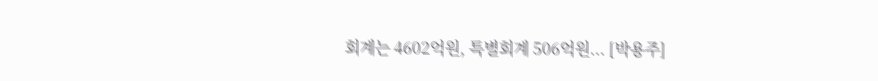회계는 4602억원, 특별회계 506억원... [박용주]